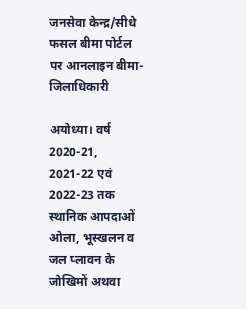जनसेवा केन्द्र/सीधे फसल बीमा पोर्टल पर आनलाइन बीमा-जिलाधिकारी

अयोध्या। वर्ष 2020-21, 2021-22 एवं 2022-23 तक स्थानिक आपदाओं ओला, भूस्खलन व जल प्लावन के जोखिमों अथवा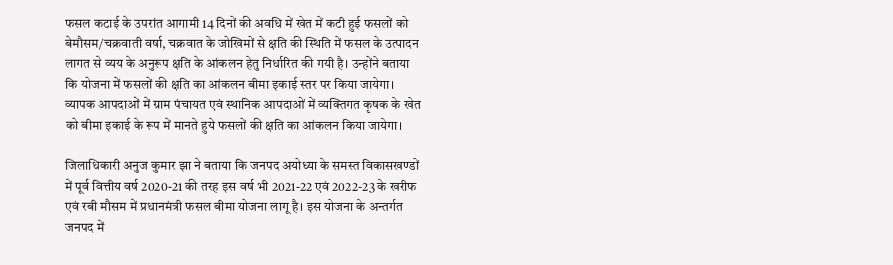फसल कटाई के उपरांत आगामी 14 दिनों की अवधि में खेत में कटी हुई फसलों को बेमौसम/चक्रवाती वर्षा, चक्रवात के जोखिमों से क्षति की स्थिति में फसल के उत्पादन लागत से व्यय के अनुरूप क्षति के आंकलन हेतु निर्धारित की गयी है। उन्होंने बताया कि योजना में फसलों की क्षति का आंकलन बीमा इकाई स्तर पर किया जायेगा। व्यापक आपदाओं में ग्राम पंचायत एवं स्थानिक आपदाओं में व्यक्तिगत कृषक के खेत को बीमा इकाई के रूप में मानते हुये फसलों की क्षति का आंकलन किया जायेगा।

जिलाधिकारी अनुज कुमार झा ने बताया कि जनपद अयोध्या के समस्त विकासखण्डों में पूर्व वित्तीय वर्ष 2020-21 की तरह इस वर्ष भी 2021-22 एवं 2022-23 के खरीफ एवं रबी मौसम में प्रधानमंत्री फसल बीमा योजना लागू है। इस योजना के अन्तर्गत जनपद में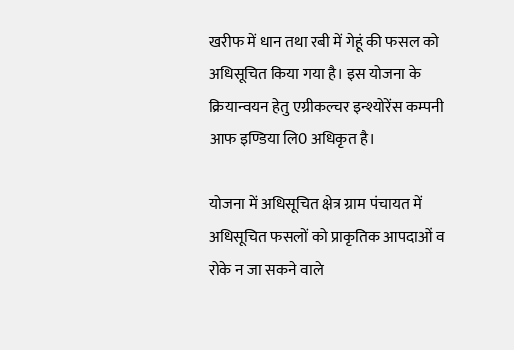खरीफ में धान तथा रबी में गेहूं की फसल को अधिसूचित किया गया है। इस योजना के क्रियान्वयन हेतु एग्रीकल्चर इन्श्योरेंस कम्पनी आफ इण्डिया लि0 अधिकृत है।

योजना में अधिसूचित क्षेत्र ग्राम पंचायत में अधिसूचित फसलों को प्राकृतिक आपदाओं व रोके न जा सकने वाले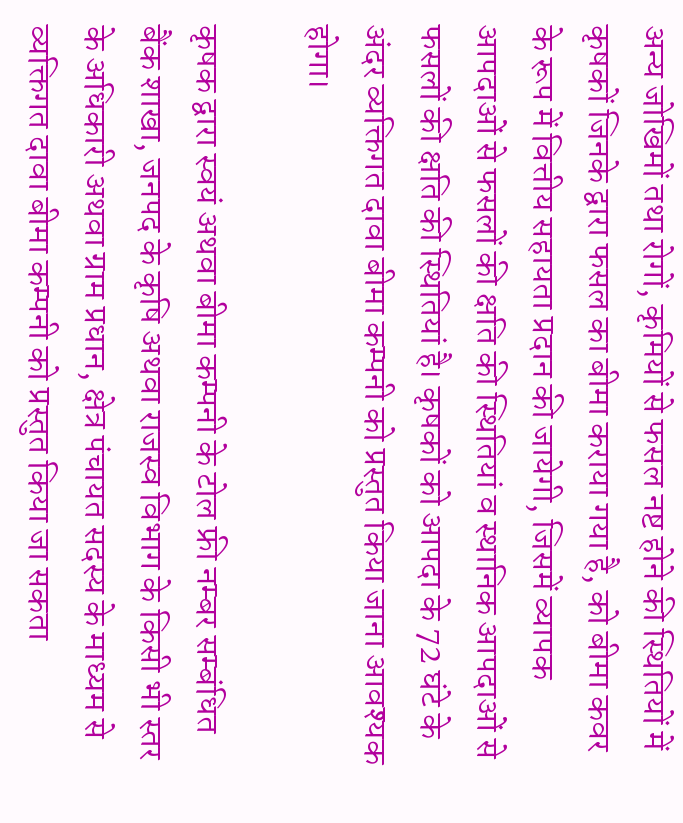अन्य जोखिमों तथा रोगों, कृमियों से फसल नष्ट होने की स्थितियों में कृषकों जिनके द्वारा फसल का बीमा कराया गया है, को बीमा कवर के रूप में वित्तीय सहायता प्रदान की जायेगी, जिसमें व्यापक आपदाओं से फसलों की क्षति की स्थितियां व स्थानिक आपदाओं से फसलों की क्षति की स्थितियां है। कृषकों को आपदा के 72 घंटे के अंदर व्यक्तिगत दावा बीमा कम्पनी को प्रस्तुत किया जाना आवश्यक होगा।

कृषक द्वारा स्वयं अथवा बीमा कम्पनी के टोल फ्री नम्बर सम्बंधित बैंक शाखा, जनपद के कृषि अथवा राजस्व विभाग के किसी भी स्तर के अधिकारी अथवा ग्राम प्रधान, क्षेत्र पंचायत सदस्य के माध्यम से व्यक्तिगत दावा बीमा कम्पनी को प्रस्तुत किया जा सकता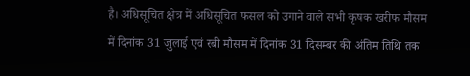है। अधिसूचित क्षेत्र में अधिसूचित फसल को उगाने वाले सभी कृषक खरीफ मौसम में दिनांक 31 जुलाई एवं रबी मौसम में दिनांक 31 दिसम्बर की अंतिम तिथि तक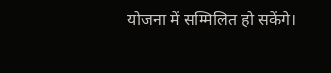योजना में सम्मिलित हो सकेंगे।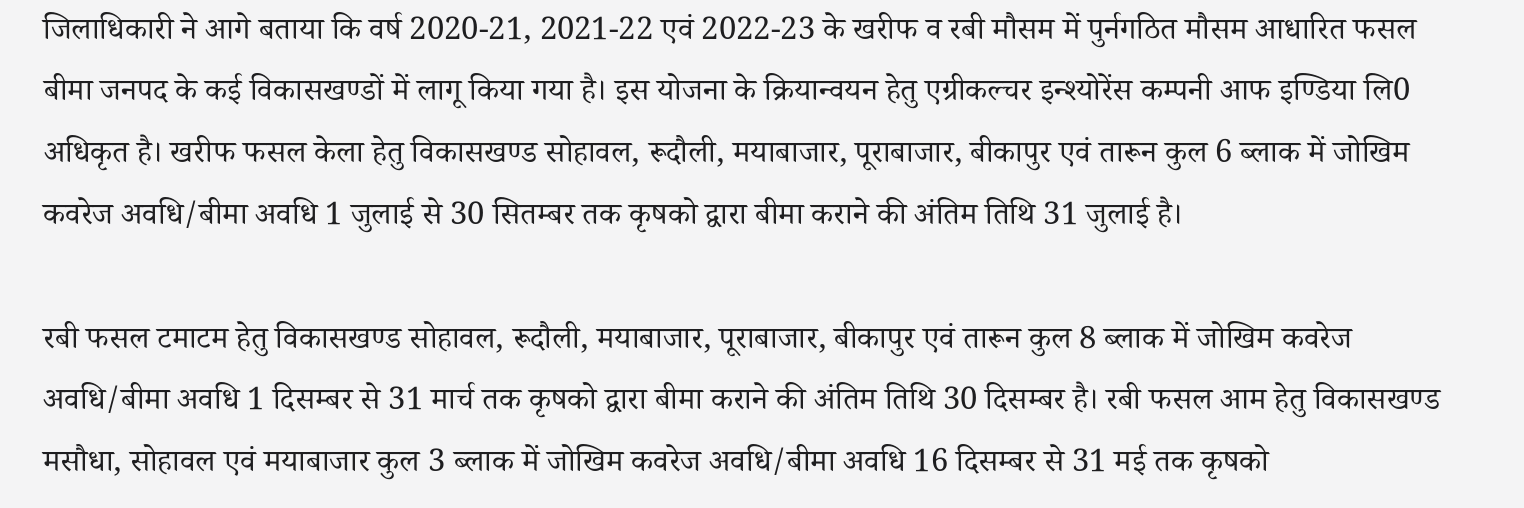जिलाधिकारी ने आगे बताया कि वर्ष 2020-21, 2021-22 एवं 2022-23 के खरीफ व रबी मौसम में पुर्नगठित मौसम आधारित फसल बीमा जनपद के कई विकासखण्डों में लागू किया गया है। इस योजना के क्रियान्वयन हेतु एग्रीकल्चर इन्श्योरेंस कम्पनी आफ इण्डिया लि0 अधिकृत है। खरीफ फसल केला हेतु विकासखण्ड सोहावल, रूदौली, मयाबाजार, पूराबाजार, बीकापुर एवं तारून कुल 6 ब्लाक में जोखिम कवरेज अवधि/बीमा अवधि 1 जुलाई से 30 सितम्बर तक कृषको द्वारा बीमा कराने की अंतिम तिथि 31 जुलाई है।

रबी फसल टमाटम हेतु विकासखण्ड सोहावल, रूदौली, मयाबाजार, पूराबाजार, बीकापुर एवं तारून कुल 8 ब्लाक में जोखिम कवरेज अवधि/बीमा अवधि 1 दिसम्बर से 31 मार्च तक कृषको द्वारा बीमा कराने की अंतिम तिथि 30 दिसम्बर है। रबी फसल आम हेतु विकासखण्ड मसौधा, सोहावल एवं मयाबाजार कुल 3 ब्लाक में जोखिम कवरेज अवधि/बीमा अवधि 16 दिसम्बर से 31 मई तक कृषको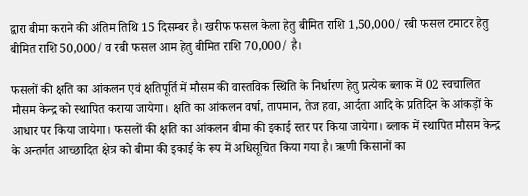द्वारा बीमा कराने की अंतिम तिथि 15 दिसम्बर है। खरीफ फसल केला हेतु बीमित राशि 1,50,000/ रबी फसल टमाटर हेतु बीमित राशि 50,000/ व रबी फसल आम हेतु बीमित राशि 70,000/ है।

फसलों की क्षति का आंकलन एवं क्षतिपूर्ति में मौसम की वास्तविक स्थिति के निर्धारण हेतु प्रत्येक ब्लाक में 02 स्वचालित मौसम केन्द्र को स्थापित कराया जायेगा। क्षति का आंकलन वर्षा, तापमान, तेज हवा, आर्दता आदि के प्रतिदिन के आंकड़ों के आधार पर किया जायेगा। फसलों की क्षति का आंकलन बीमा की इकाई स्तर पर किया जायेगा। ब्लाक में स्थापित मौसम केन्द्र के अन्तर्गत आच्छादित क्षेत्र को बीमा की इकाई के रूप में अधिसूचित किया गया है। ऋणी किसानों का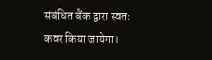संबंधित बैंक द्वारा स्वतः कवर किया जायेगा।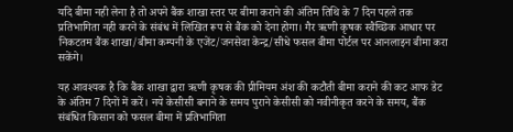यदि बीमा नही लेना है तो अपने बैंक शाखा स्तर पर बीमा कराने की अंतिम तिथि के 7 दिन पहले तक प्रतिभागिता नही करने के संबंध में लिखित रूप से बैंक को देना होगा। गैर ऋणी कृषक स्वैच्छिक आधार पर निकटतम बैंक शाखा/बीमा कम्पनी के एजेंट/जनसेवा केन्द्र/सीधे फसल बीमा पोर्टल पर आनलाइन बीमा करा सकेंगे।

यह आवश्यक है कि बैंक शाखा द्वारा ऋणी कृषक की प्रीमियम अंश की कटौती बीमा कराने की कट आफ डेट के अंतिम 7 दिनों में करें। नये केसीसी बनाने के समय पुराने केसीसी को नवीनीकृत करने के समय, बैंक संबंधित किसान को फसल बीमा में प्रतिभागिता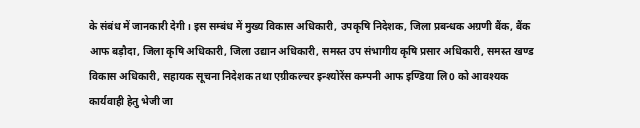के संबंध में जानकारी देगी। इस सम्बंध में मुख्य विकास अधिकारी, उपकृषि निदेशक, जिला प्रबन्धक अग्रणी बैंक, बैंक आफ बड़ौदा, जिला कृषि अधिकारी, जिला उद्यान अधिकारी, समस्त उप संभागीय कृषि प्रसार अधिकारी, समस्त खण्ड विकास अधिकारी, सहायक सूचना निदेशक तथा एग्रीकल्चर इन्श्योरेंस कम्पनी आफ इण्डिया लि0 को आवश्यक कार्यवाही हेतु भेजी जा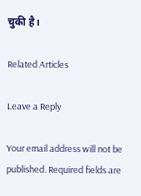चुकी है।

Related Articles

Leave a Reply

Your email address will not be published. Required fields are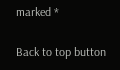marked *

Back to top button